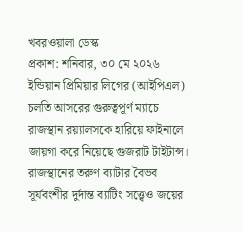খবরওয়ালা ডেস্ক
প্রকাশ: শনিবার, ৩০ মে ২০২৬
ইন্ডিয়ান প্রিমিয়ার লিগের (আইপিএল) চলতি আসরের গুরুত্বপূর্ণ ম্যাচে রাজস্থান রয়্যালসকে হারিয়ে ফাইনালে জায়গা করে নিয়েছে গুজরাট টাইটান্স। রাজস্থানের তরুণ ব্যাটার বৈভব সূর্যবংশীর দুর্দান্ত ব্যাটিং সত্ত্বেও জয়ের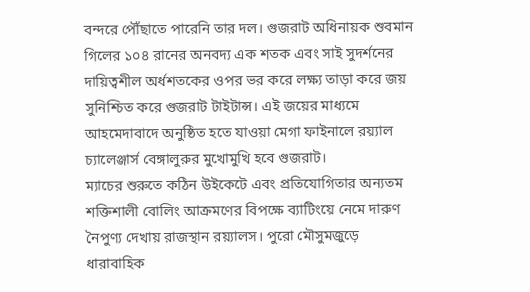বন্দরে পৌঁছাতে পারেনি তার দল। গুজরাট অধিনায়ক শুবমান গিলের ১০৪ রানের অনবদ্য এক শতক এবং সাই সুদর্শনের দায়িত্বশীল অর্ধশতকের ওপর ভর করে লক্ষ্য তাড়া করে জয় সুনিশ্চিত করে গুজরাট টাইটান্স। এই জয়ের মাধ্যমে আহমেদাবাদে অনুষ্ঠিত হতে যাওয়া মেগা ফাইনালে রয়্যাল চ্যালেঞ্জার্স বেঙ্গালুরুর মুখোমুখি হবে গুজরাট।
ম্যাচের শুরুতে কঠিন উইকেটে এবং প্রতিযোগিতার অন্যতম শক্তিশালী বোলিং আক্রমণের বিপক্ষে ব্যাটিংয়ে নেমে দারুণ নৈপুণ্য দেখায় রাজস্থান রয়্যালস। পুরো মৌসুমজুড়ে ধারাবাহিক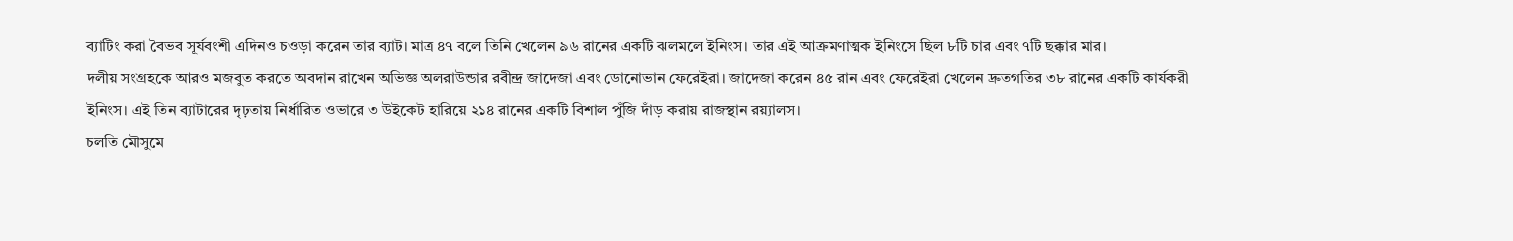ব্যাটিং করা বৈভব সূর্যবংশী এদিনও চওড়া করেন তার ব্যাট। মাত্র ৪৭ বলে তিনি খেলেন ৯৬ রানের একটি ঝলমলে ইনিংস। তার এই আক্রমণাত্মক ইনিংসে ছিল ৮টি চার এবং ৭টি ছক্কার মার।
দলীয় সংগ্রহকে আরও মজবুত করতে অবদান রাখেন অভিজ্ঞ অলরাউন্ডার রবীন্দ্র জাদেজা এবং ডোনোভান ফেরেইরা। জাদেজা করেন ৪৫ রান এবং ফেরেইরা খেলেন দ্রুতগতির ৩৮ রানের একটি কার্যকরী ইনিংস। এই তিন ব্যাটারের দৃঢ়তায় নির্ধারিত ওভারে ৩ উইকেট হারিয়ে ২১৪ রানের একটি বিশাল পুঁজি দাঁড় করায় রাজস্থান রয়্যালস।
চলতি মৌসুমে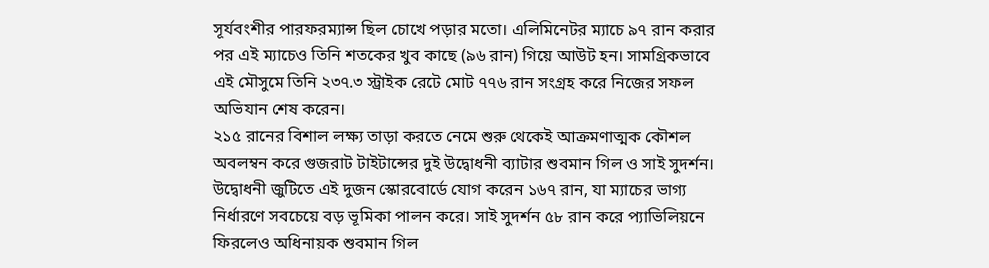সূর্যবংশীর পারফরম্যান্স ছিল চোখে পড়ার মতো। এলিমিনেটর ম্যাচে ৯৭ রান করার পর এই ম্যাচেও তিনি শতকের খুব কাছে (৯৬ রান) গিয়ে আউট হন। সামগ্রিকভাবে এই মৌসুমে তিনি ২৩৭.৩ স্ট্রাইক রেটে মোট ৭৭৬ রান সংগ্রহ করে নিজের সফল অভিযান শেষ করেন।
২১৫ রানের বিশাল লক্ষ্য তাড়া করতে নেমে শুরু থেকেই আক্রমণাত্মক কৌশল অবলম্বন করে গুজরাট টাইটান্সের দুই উদ্বোধনী ব্যাটার শুবমান গিল ও সাই সুদর্শন। উদ্বোধনী জুটিতে এই দুজন স্কোরবোর্ডে যোগ করেন ১৬৭ রান, যা ম্যাচের ভাগ্য নির্ধারণে সবচেয়ে বড় ভূমিকা পালন করে। সাই সুদর্শন ৫৮ রান করে প্যাভিলিয়নে ফিরলেও অধিনায়ক শুবমান গিল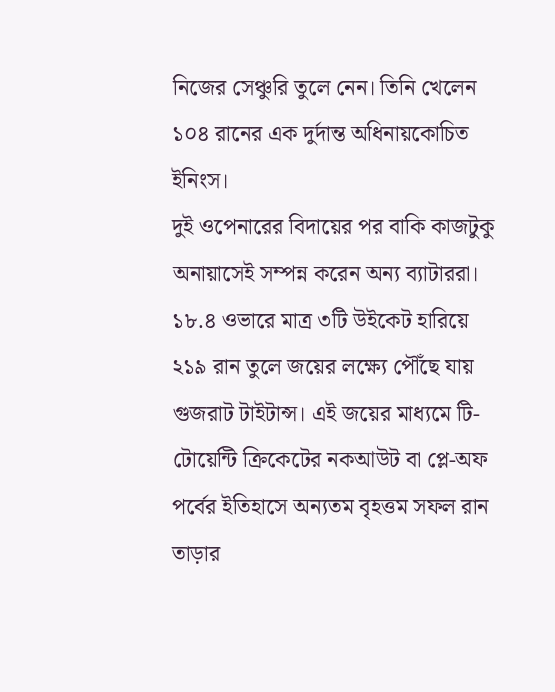নিজের সেঞ্চুরি তুলে নেন। তিনি খেলেন ১০৪ রানের এক দুর্দান্ত অধিনায়কোচিত ইনিংস।
দুই ওপেনারের বিদায়ের পর বাকি কাজটুকু অনায়াসেই সম্পন্ন করেন অন্য ব্যাটাররা। ১৮.৪ ওভারে মাত্র ৩টি উইকেট হারিয়ে ২১৯ রান তুলে জয়ের লক্ষ্যে পৌঁছে যায় গুজরাট টাইটান্স। এই জয়ের মাধ্যমে টি-টোয়েন্টি ক্রিকেটের নকআউট বা প্লে-অফ পর্বের ইতিহাসে অন্যতম বৃহত্তম সফল রান তাড়ার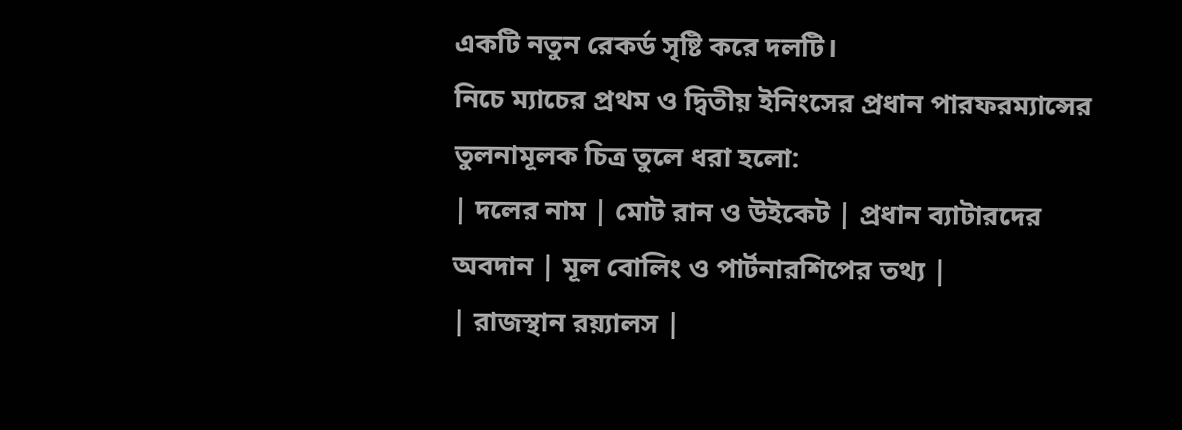একটি নতুন রেকর্ড সৃষ্টি করে দলটি।
নিচে ম্যাচের প্রথম ও দ্বিতীয় ইনিংসের প্রধান পারফরম্যান্সের তুলনামূলক চিত্র তুলে ধরা হলো:
| দলের নাম | মোট রান ও উইকেট | প্রধান ব্যাটারদের অবদান | মূল বোলিং ও পার্টনারশিপের তথ্য |
| রাজস্থান রয়্যালস |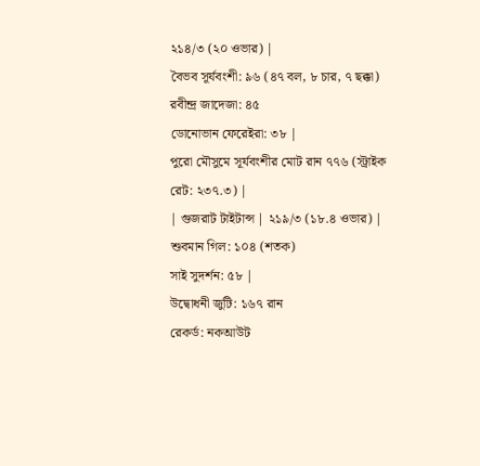২১৪/৩ (২০ ওভার) |
বৈভব সূর্যবংশী: ৯৬ (৪৭ বল, ৮ চার, ৭ ছক্কা)
রবীন্দ্র জাদেজা: ৪৫
ডোনোভান ফেরেইরা: ৩৮ |
পুরো মৌসুমে সূর্যবংশীর মোট রান ৭৭৬ (স্ট্রাইক রেট: ২৩৭.৩) |
| গুজরাট টাইটান্স | ২১৯/৩ (১৮.৪ ওভার) |
শুবমান গিল: ১০৪ (শতক)
সাই সুদর্শন: ৫৮ |
উদ্বোধনী জুটি: ১৬৭ রান
রেকর্ড: নকআউট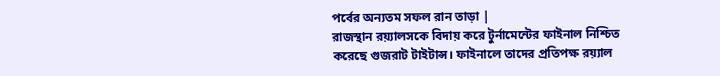পর্বের অন্যতম সফল রান তাড়া |
রাজস্থান রয়্যালসকে বিদায় করে টুর্নামেন্টের ফাইনাল নিশ্চিত করেছে গুজরাট টাইটান্স। ফাইনালে তাদের প্রতিপক্ষ রয়্যাল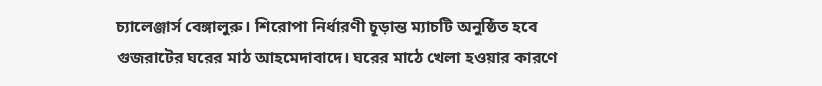চ্যালেঞ্জার্স বেঙ্গালুরু। শিরোপা নির্ধারণী চূড়ান্ত ম্যাচটি অনুষ্ঠিত হবে গুজরাটের ঘরের মাঠ আহমেদাবাদে। ঘরের মাঠে খেলা হওয়ার কারণে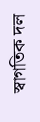স্বাগতিক দল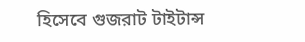হিসেবে গুজরাট টাইটান্স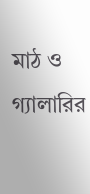মাঠ ও গ্যালারির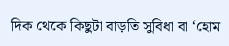দিক থেকে কিছুটা বাড়তি সুবিধা বা ‘হোম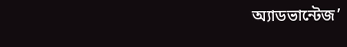অ্যাডভান্টেজ’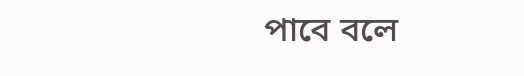পাবে বলে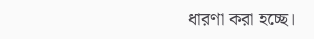ধারণা করা হচ্ছে।